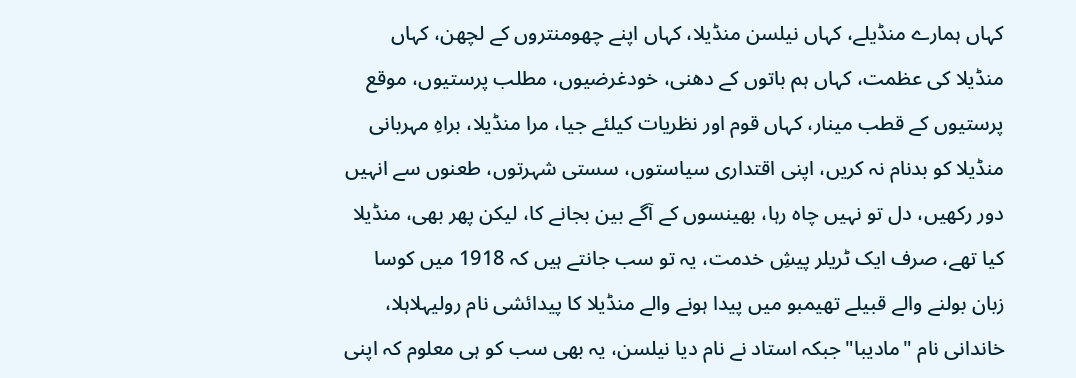کہاں ہمارے منڈیلے، کہاں نیلسن منڈیلا، کہاں اپنے چھومنتروں کے لچھن، کہاں منڈیلا کی عظمت، کہاں ہم باتوں کے دھنی، خودغرضیوں، مطلب پرستیوں، موقع پرستیوں کے قطب مینار، کہاں قوم اور نظریات کیلئے جیا، مرا منڈیلا، براہِ مہربانی منڈیلا کو بدنام نہ کریں، اپنی اقتداری سیاستوں، سستی شہرتوں، طعنوں سے انہیں دور رکھیں، دل تو نہیں چاہ رہا، بھینسوں کے آگے بین بجانے کا، لیکن پھر بھی، منڈیلا کیا تھے، صرف ایک ٹریلر پیشِ خدمت، یہ تو سب جانتے ہیں کہ 1918 میں کوسا زبان بولنے والے قبیلے تھیمبو میں پیدا ہونے والے منڈیلا کا پیدائشی نام رولیہلاہلا، خاندانی نام "مادیبا"جبکہ استاد نے نام دیا نیلسن، یہ بھی سب کو ہی معلوم کہ اپنی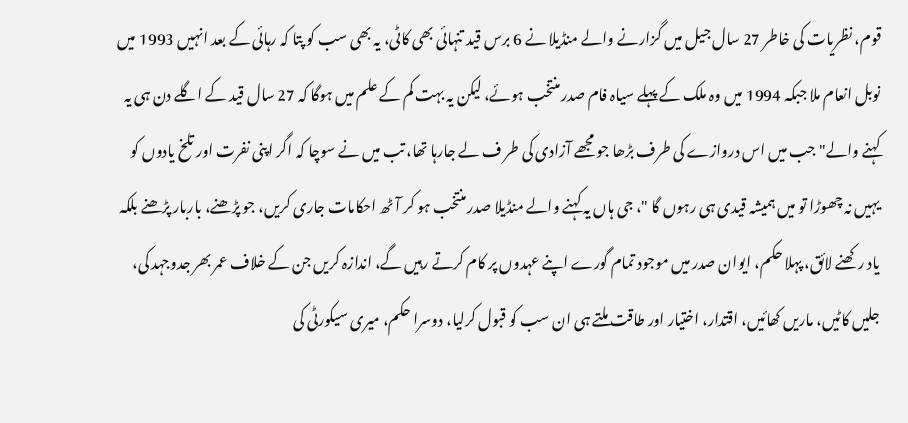قوم، نظریات کی خاطر 27 سال جیل میں گزارنے والے منڈیلا نے 6 برس قید تنہائی بھی کاٹی، یہ بھی سب کو پتا کہ رہائی کے بعد انہیں 1993 میں نوبل انعام ملا جبکہ 1994 میں وہ ملک کے پہلے سیاہ فام صدر منتخب ہوئے، لیکن یہ بہت کم کے علم میں ہوگا کہ 27 سال قید کے اگلے دن ہی یہ کہنے والے" جب میں اس دروازے کی طرف بڑھا جو مجھے آزادی کی طر ف لے جارہا تھا، تب میں نے سوچا کہ اگر اپنی نفرت اور تلخ یادوں کو یہیں نہ چھوڑا تو میں ہمیشہ قیدی ہی رہوں گا "، جی ہاں یہ کہنے والے منڈیلا صدر منتخب ہو کر آٹھ احکامات جاری کریں، جو پڑھنے، باربار پڑھنے بلکہ یاد رکھنے لائق، پہلا حکم، ایوان صدر میں موجود تمام گورے اپنے عہدوں پر کام کرتے رہیں گے، اندازہ کریں جن کے خلاف عمر بھر جدوجہد کی، جلیں کاٹیں، ماریں کھائیں، اقتدار، اختیار اور طاقت ملتے ہی ان سب کو قبول کرلیا، دوسرا حکم، میری سیکورٹی کی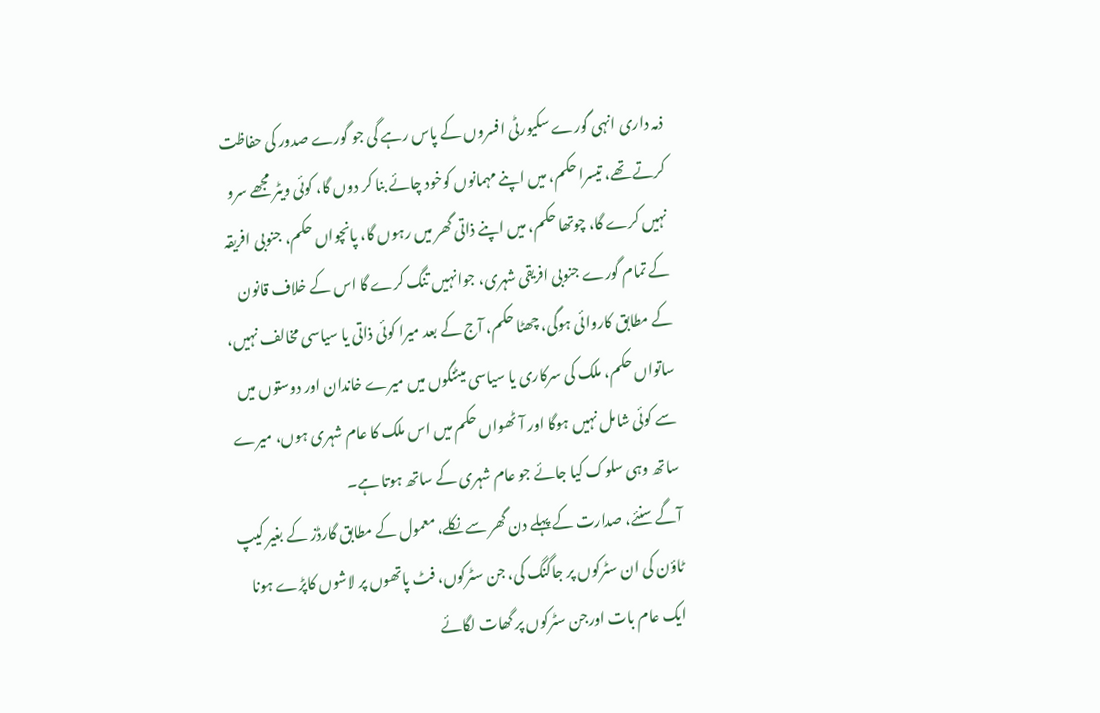ذمہ داری انہی گورے سکیورٹی افسروں کے پاس رہے گی جو گورے صدور کی حفاظت کرتے تھے، تیسرا حکم، میں اپنے مہمانوں کوخود چائے بنا کر دوں گا، کوئی ویٹر مجھے سرو نہیں کرے گا، چوتھا حکم، میں اپنے ذاتی گھر میں رہوں گا، پانچواں حکم، جنوبی افریقہ کے تمام گورے جنوبی افریقی شہری، جوانہیں تنگ کرے گا اس کے خلاف قانون کے مطابق کاروائی ہوگی، چھٹا حکم، آج کے بعد میرا کوئی ذاتی یا سیاسی مخالف نہیں، ساتواں حکم، ملک کی سرکاری یا سیاسی میٹنگوں میں میرے خاندان اور دوستوں میں سے کوئی شامل نہیں ہوگا اور آٹھواں حکم میں اس ملک کا عام شہری ہوں، میرے ساتھ وہی سلوک کیا جائے جو عام شہری کے ساتھ ہوتا ہے۔
آگے سنئے، صدارت کے پہلے دن گھر سے نکلے، معمول کے مطابق گارڈز کے بغیر کیپ ٹاؤن کی ان سٹرکوں پر جاگنگ کی، جن سٹرکوں، فٹ پاتھوں پر لاشوں کاپڑے ہونا ایک عام بات اورجن سٹرکوں پر گھات لگائے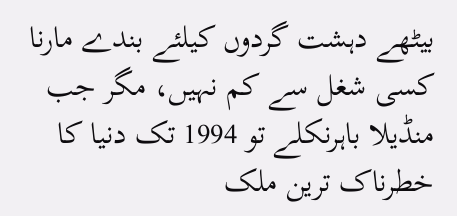بیٹھے دہشت گردوں کیلئے بندے مارنا کسی شغل سے کم نہیں، مگر جب منڈیلا باہرنکلے تو 1994 تک دنیا کا خطرناک ترین ملک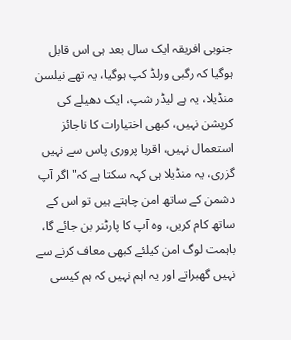جنوبی افریقہ ایک سال بعد ہی اس قابل ہوگیا کہ رگبی ورلڈ کپ ہوگیا، یہ تھے نیلسن منڈیلا، یہ ہے لیڈر شپ، ایک دھیلے کی کرپشن نہیں، کبھی اختیارات کا ناجائز استعمال نہیں، اقربا پروری پاس سے نہیں گزری، یہ منڈیلا ہی کہہ سکتا ہے کہ" اگر آپ دشمن کے ساتھ امن چاہتے ہیں تو اس کے ساتھ کام کریں، وہ آپ کا پارٹنر بن جائے گا، باہمت لوگ امن کیلئے کبھی معاف کرنے سے نہیں گھبراتے اور یہ اہم نہیں کہ ہم کیسی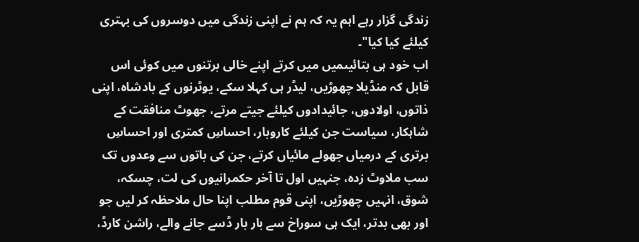زندگی گزار رہے اہم یہ کہ ہم نے اپنی زندگی میں دوسروں کی بہتری کیلئے کیا کیا"۔
اب خود ہی بتائیںمیں میں کرتے اپنے خالی برتنوں میں کوئی اس قابل کہ منڈیلا چھوڑیں، لیڈر ہی کہلا سکے، یوٹرنوں کے بادشاہ، اپنی ذاتوں، اولادوں، جائیدادوں کیلئے جیتے مرتے، جھوٹ منافقت کے شاہکار، سیاست جن کیلئے کاروبار، احساسِ کمتری اور احساسِ برتری کے درمیاں جھولے مائیاں کرتے، جن کی باتوں سے وعدوں تک سب ملاوٹ زدہ، جنہیں اول تا آخر حکمرانیوں کی لت، چسکہ، شوق، انہیں چھوڑیں، اپنی قوم مطلب اپنا حال ملاحظہ کر لیں جو اور بھی بدتر، ایک ہی سوراخ سے بار بار ڈسے جانے والے، راشن کارڈ،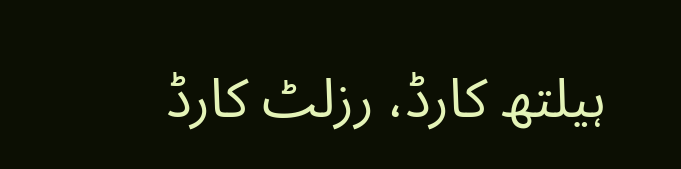ہیلتھ کارڈ، رزلٹ کارڈ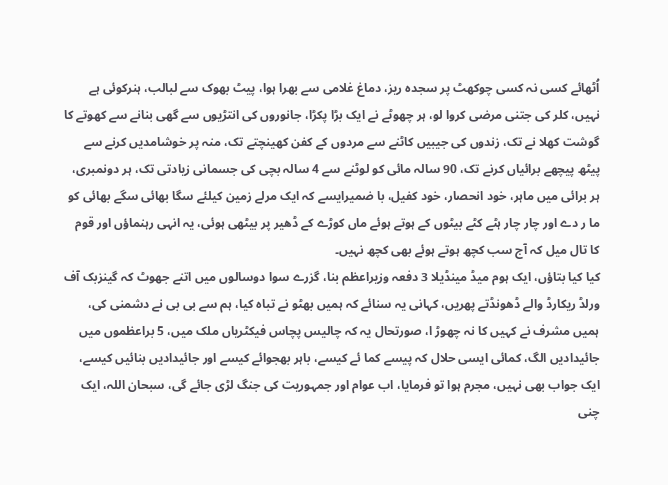اُٹھائے کسی نہ کسی چوکھٹ پر سجدہ ریز، دماغ غلامی سے بھرا ہوا، پیٹ بھوک سے لبالب، ہنرکوئی ہے نہیں، کلر کی جتنی مرضی کروا لو، ہر چھوٹے نے ایک بڑا پکڑا، جانوروں کی انتڑیوں سے گھی بنانے سے کھوتے کا گوشت کھلا نے تک، زندوں کی جیبیں کاٹنے سے مردوں کے کفن کھینچتے تک، منہ پر خوشامدیں کرنے سے پیٹھ پیچھے برائیاں کرنے تک، 90 سالہ مائی کو لوٹنے سے 4 سالہ بچی کی جسمانی زیادتی تک، ہر دونمبری، ہر برائی میں ماہر، خود انحصار، خود کفیل، با ضمیرایسے کہ ایک مرلے زمین کیلئے سگا بھائی سگے بھائی کو ما ر دے اور چار چار ہٹے کٹے بیٹوں کے ہوتے ہوئے ماں کوڑے کے ڈھیر پر بیٹھی ہوئی، یہ انہی رہنماؤں اور قوم کا تال میل کہ آج سب کچھ ہوتے ہوئے بھی کچھ نہیں۔
کیا کیا بتاؤں، ایک ہوم میڈ مینڈیلا 3 دفعہ وزیراعظم بنا، گزرے سوا دوسالوں میں اتنے جھوٹ کہ گینزبک آف ورلڈ ریکارڈ والے ڈھونڈتے پھریں، کہانی یہ سنائے کہ ہمیں بھٹو نے تباہ کیا، ہم سے بی بی نے دشمنی کی، ہمیں مشرف نے کہیں کا نہ چھوڑ ا، صورتحال یہ کہ چالیس پچاس فیکٹریاں ملک میں، 5 براعظموں میں جائیدادیں الگ، کمائی ایسی حلال کہ پیسے کما ئے کیسے، باہر بھجوائے کیسے اور جائیدادیں بنائیں کیسے، ایک جواب بھی نہیں، مجرم ہوا تو فرمایا، اب عوام اور جمہوریت کی جنگ لڑی جائے گی، سبحان اللہ، ایک چنی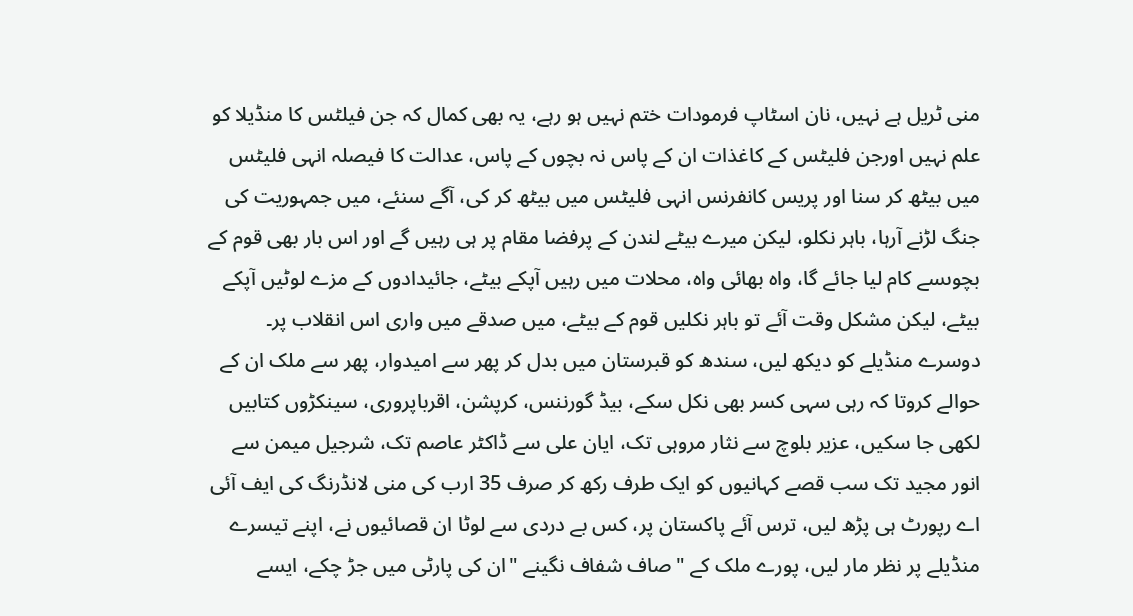منی ٹریل ہے نہیں، نان اسٹاپ فرمودات ختم نہیں ہو رہے، یہ بھی کمال کہ جن فیلٹس کا منڈیلا کو علم نہیں اورجن فلیٹس کے کاغذات ان کے پاس نہ بچوں کے پاس، عدالت کا فیصلہ انہی فلیٹس میں بیٹھ کر سنا اور پریس کانفرنس انہی فلیٹس میں بیٹھ کر کی، آگے سنئے، میں جمہوریت کی جنگ لڑنے آرہا، باہر نکلو، لیکن میرے بیٹے لندن کے پرفضا مقام پر ہی رہیں گے اور اس بار بھی قوم کے بچوںسے کام لیا جائے گا، واہ بھائی واہ، محلات میں رہیں آپکے بیٹے، جائیدادوں کے مزے لوٹیں آپکے بیٹے، لیکن مشکل وقت آئے تو باہر نکلیں قوم کے بیٹے، میں صدقے میں واری اس انقلاب پر۔
دوسرے منڈیلے کو دیکھ لیں، سندھ کو قبرستان میں بدل کر پھر سے امیدوار، پھر سے ملک ان کے حوالے کروتا کہ رہی سہی کسر بھی نکل سکے، بیڈ گورننس، کرپشن، اقرباپروری، سینکڑوں کتابیں لکھی جا سکیں، عزیر بلوچ سے نثار مروہی تک، ایان علی سے ڈاکٹر عاصم تک، شرجیل میمن سے انور مجید تک سب قصے کہانیوں کو ایک طرف رکھ کر صرف 35 ارب کی منی لانڈرنگ کی ایف آئی اے رپورٹ ہی پڑھ لیں، ترس آئے پاکستان پر، کس بے دردی سے لوٹا ان قصائیوں نے، اپنے تیسرے منڈیلے پر نظر مار لیں، پورے ملک کے "صاف شفاف نگینے "ان کی پارٹی میں جڑ چکے، ایسے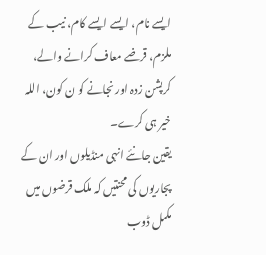ایسے نام، ایسے ایسے کام، نیب کے ملزم، قرضے معاف کرانے والے، کرپشن زدہ اور نجانے کو ن کون، اللہ خیر ہی کرے۔
یقین جانئے انہی منڈیلوں اور ان کے پجاریوں کی محنتیں کہ ملک قرضوں میں مکمل ڈوب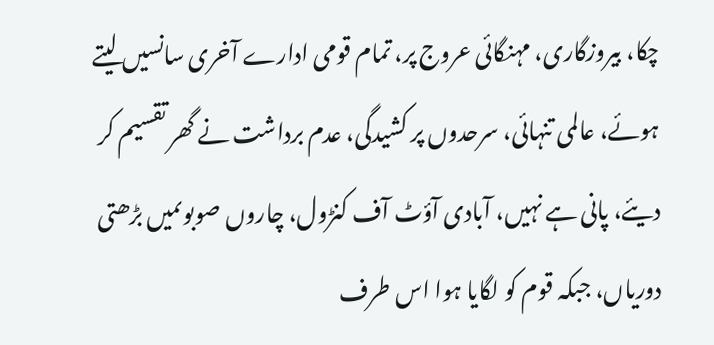چکا، بیروزگاری، مہنگائی عروج پر، تمام قومی ادارے آخری سانسیں لیتے ہوئے، عالمی تنہائی، سرحدوں پر کشیدگی، عدم برداشت نے گھر تقسیم کر دیئے، پانی ہے نہیں، آبادی آؤٹ آف کنڑول، چاروں صوبوںمیں بڑھتی دوریاں، جبکہ قوم کو لگایا ہوا اس طرف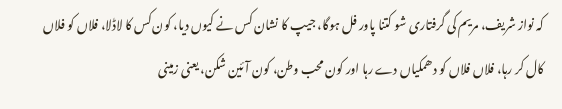کہ نواز شریف، مریم کی گرفتاری شو کتنا پاور فل ہوگا، جیپ کا نشان کس نے کیوں دیا، کون کس کا لاڈلا، فلاں کو فلاں کال کر رہا، فلاں فلاں کو دھمکیاں دے رہا اور کون محب وطن، کون آئین شکن، یعنی زمینی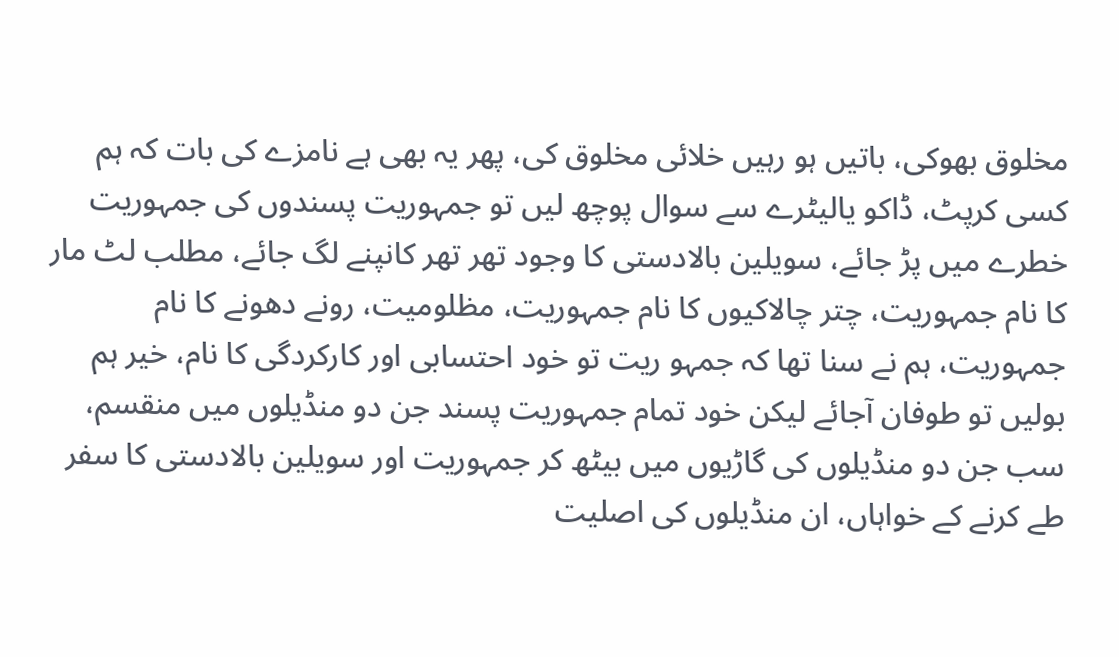مخلوق بھوکی، باتیں ہو رہیں خلائی مخلوق کی، پھر یہ بھی ہے نامزے کی بات کہ ہم کسی کرپٹ، ڈاکو یالیٹرے سے سوال پوچھ لیں تو جمہوریت پسندوں کی جمہوریت خطرے میں پڑ جائے، سویلین بالادستی کا وجود تھر تھر کانپنے لگ جائے، مطلب لٹ مار کا نام جمہوریت، چتر چالاکیوں کا نام جمہوریت، مظلومیت، رونے دھونے کا نام جمہوریت، ہم نے سنا تھا کہ جمہو ریت تو خود احتسابی اور کارکردگی کا نام، خیر ہم بولیں تو طوفان آجائے لیکن خود تمام جمہوریت پسند جن دو منڈیلوں میں منقسم، سب جن دو منڈیلوں کی گاڑیوں میں بیٹھ کر جمہوریت اور سویلین بالادستی کا سفر طے کرنے کے خواہاں، ان منڈیلوں کی اصلیت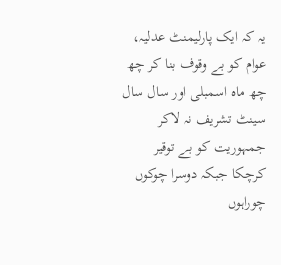یہ کہ ایک پارلیمنٹ عدلیہ، عوام کو بے وقوف بنا کر چھ چھ ماہ اسمبلی اور سال سال سینٹ تشریف نہ لاکر جمہوریت کو بے توقیر کرچکا جبکہ دوسرا چوکوں چوراہوں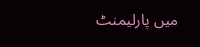میں پارلیمنٹ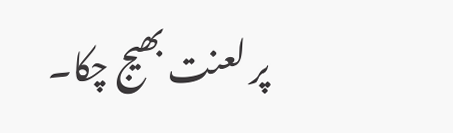پر لعنت بھیج چکا۔